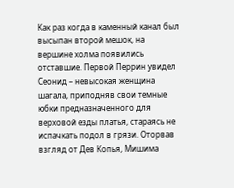Как раз когда в каменный канал был высыпан второй мешок, на вершине холма появились отставшие. Первой Перрин увидел Сеонид – невысокая женщина шагала, приподняв свои темные юбки предназначенного для верховой езды платья, стараясь не испачкать подол в грязи. Оторвав взгляд от Дев Копья, Мишима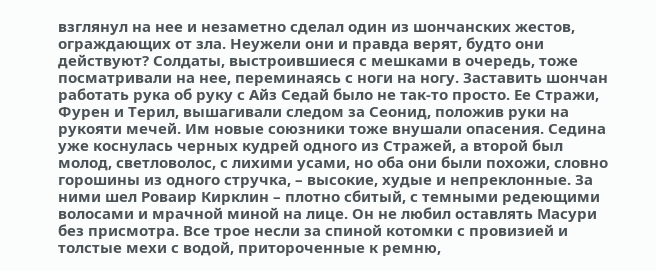взглянул на нее и незаметно сделал один из шончанских жестов, ограждающих от зла. Неужели они и правда верят, будто они действуют? Солдаты, выстроившиеся с мешками в очередь, тоже посматривали на нее, переминаясь с ноги на ногу. Заставить шончан работать рука об руку с Айз Седай было не так-то просто. Ее Стражи, Фурен и Терил, вышагивали следом за Сеонид, положив руки на рукояти мечей. Им новые союзники тоже внушали опасения. Седина уже коснулась черных кудрей одного из Стражей, а второй был молод, светловолос, с лихими усами, но оба они были похожи, словно горошины из одного стручка, – высокие, худые и непреклонные. За ними шел Роваир Кирклин – плотно сбитый, с темными редеющими волосами и мрачной миной на лице. Он не любил оставлять Масури без присмотра. Все трое несли за спиной котомки с провизией и толстые мехи с водой, притороченные к ремню,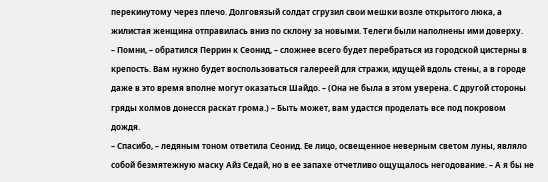перекинутому через плечо. Долговязый солдат сгрузил свои мешки возле открытого люка, а жилистая женщина отправилась вниз по склону за новыми. Телеги были наполнены ими доверху.
– Помни, – обратился Перрин к Сеонид, – сложнее всего будет перебраться из городской цистерны в крепость. Вам нужно будет воспользоваться галереей для стражи, идущей вдоль стены, а в городе даже в это время вполне могут оказаться Шайдо. – (Она не была в этом уверена. С другой стороны гряды холмов донесся раскат грома.) – Быть может, вам удастся проделать все под покровом дождя.
– Спасибо, – ледяным тоном ответила Сеонид. Ее лицо, освещенное неверным светом луны, являло собой безмятежную маску Айз Седай, но в ее запахе отчетливо ощущалось негодование. – А я бы не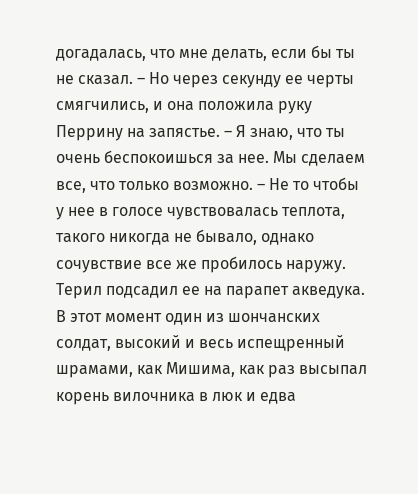догадалась, что мне делать, если бы ты не сказал. – Но через секунду ее черты смягчились, и она положила руку Перрину на запястье. – Я знаю, что ты очень беспокоишься за нее. Мы сделаем все, что только возможно. – Не то чтобы у нее в голосе чувствовалась теплота, такого никогда не бывало, однако сочувствие все же пробилось наружу.
Терил подсадил ее на парапет акведука. В этот момент один из шончанских солдат, высокий и весь испещренный шрамами, как Мишима, как раз высыпал корень вилочника в люк и едва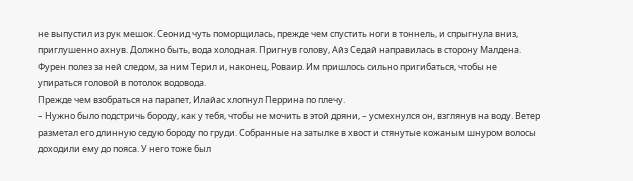не выпустил из рук мешок. Сеонид чуть поморщилась, прежде чем спустить ноги в тоннель, и спрыгнула вниз, приглушенно ахнув. Должно быть, вода холодная. Пригнув голову, Айз Седай направилась в сторону Малдена. Фурен полез за ней следом, за ним Терил и, наконец, Роваир. Им пришлось сильно пригибаться, чтобы не упираться головой в потолок водовода.
Прежде чем взобраться на парапет, Илайас хлопнул Перрина по плечу.
– Нужно было подстричь бороду, как у тебя, чтобы не мочить в этой дряни, – усмехнулся он, взглянув на воду. Ветер разметал его длинную седую бороду по груди. Собранные на затылке в хвост и стянутые кожаным шнуром волосы доходили ему до пояса. У него тоже был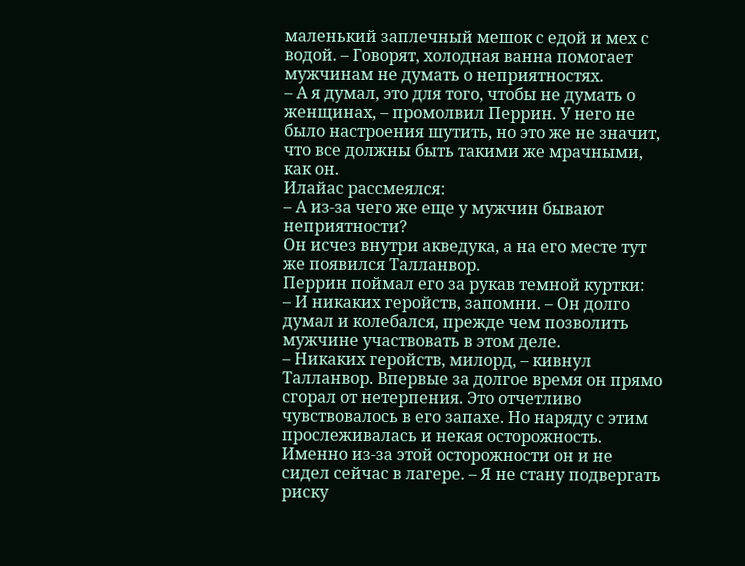маленький заплечный мешок с едой и мех с водой. – Говорят, холодная ванна помогает мужчинам не думать о неприятностях.
– А я думал, это для того, чтобы не думать о женщинах, – промолвил Перрин. У него не было настроения шутить, но это же не значит, что все должны быть такими же мрачными, как он.
Илайас рассмеялся:
– А из-за чего же еще у мужчин бывают неприятности?
Он исчез внутри акведука, а на его месте тут же появился Талланвор.
Перрин поймал его за рукав темной куртки:
– И никаких геройств, запомни. – Он долго думал и колебался, прежде чем позволить мужчине участвовать в этом деле.
– Никаких геройств, милорд, – кивнул Талланвор. Впервые за долгое время он прямо сгорал от нетерпения. Это отчетливо чувствовалось в его запахе. Но наряду с этим прослеживалась и некая осторожность. Именно из-за этой осторожности он и не сидел сейчас в лагере. – Я не стану подвергать риску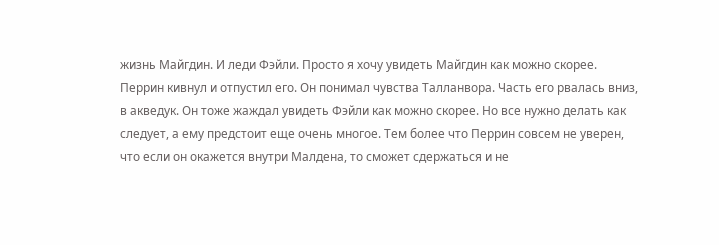жизнь Майгдин. И леди Фэйли. Просто я хочу увидеть Майгдин как можно скорее.
Перрин кивнул и отпустил его. Он понимал чувства Талланвора. Часть его рвалась вниз, в акведук. Он тоже жаждал увидеть Фэйли как можно скорее. Но все нужно делать как следует, а ему предстоит еще очень многое. Тем более что Перрин совсем не уверен, что если он окажется внутри Малдена, то сможет сдержаться и не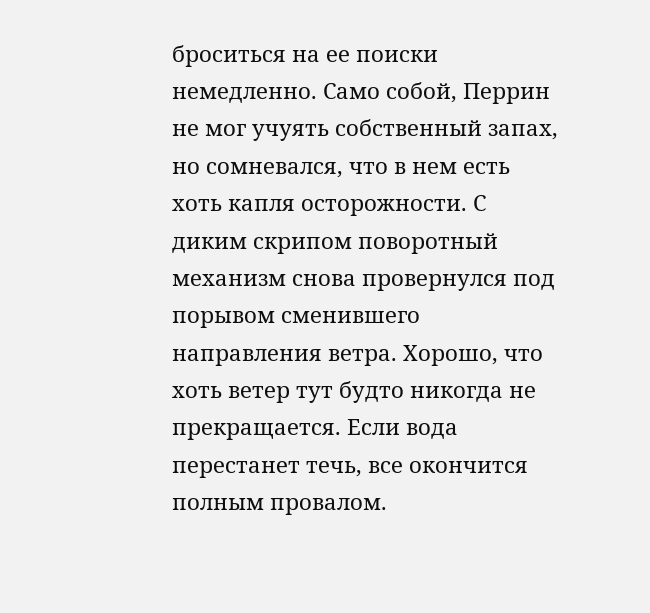броситься на ее поиски немедленно. Само собой, Перрин не мог учуять собственный запах, но сомневался, что в нем есть хоть капля осторожности. С диким скрипом поворотный механизм снова провернулся под порывом сменившего направления ветра. Хорошо, что хоть ветер тут будто никогда не прекращается. Если вода перестанет течь, все окончится полным провалом.